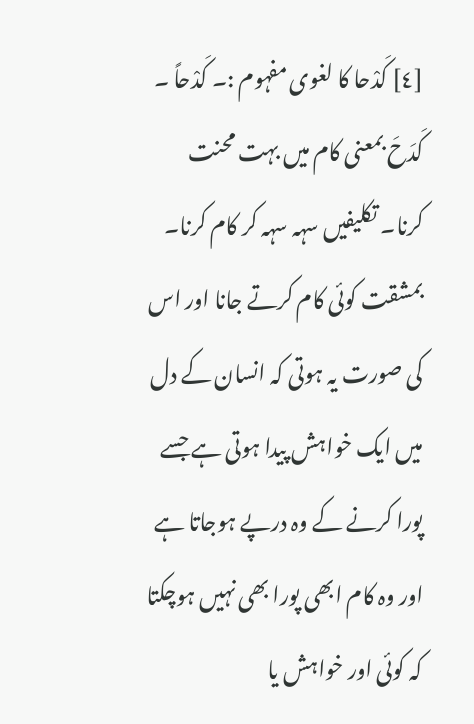[٤] کَدْحا کا لغوی مفہوم :۔ کَدْحاً ۔ کَدَحَ بمعنی کام میں بہت محنت کرنا۔ تکلیفیں سہہ سہہ کر کام کرنا۔ بمشقت کوئی کام کرتے جانا اور اس کی صورت یہ ہوتی کہ انسان کے دل میں ایک خواہش پیدا ہوتی ہے جسے پورا کرنے کے وہ درپے ہوجاتا ہے اور وہ کام ابھی پورا بھی نہیں ہوچکتا کہ کوئی اور خواہش یا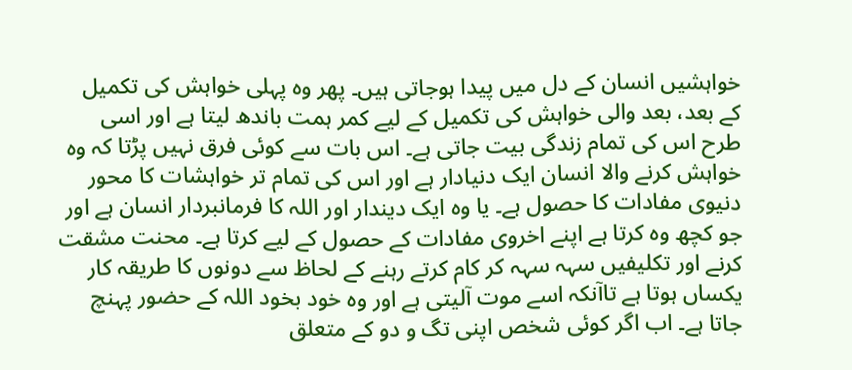خواہشیں انسان کے دل میں پیدا ہوجاتی ہیں۔ پھر وہ پہلی خواہش کی تکمیل کے بعد، بعد والی خواہش کی تکمیل کے لیے کمر ہمت باندھ لیتا ہے اور اسی طرح اس کی تمام زندگی بیت جاتی ہے۔ اس بات سے کوئی فرق نہیں پڑتا کہ وہ خواہش کرنے والا انسان ایک دنیادار ہے اور اس کی تمام تر خواہشات کا محور دنیوی مفادات کا حصول ہے۔ یا وہ ایک دیندار اور اللہ کا فرمانبردار انسان ہے اور جو کچھ وہ کرتا ہے اپنے اخروی مفادات کے حصول کے لیے کرتا ہے۔ محنت مشقت کرنے اور تکلیفیں سہہ سہہ کر کام کرتے رہنے کے لحاظ سے دونوں کا طریقہ کار یکساں ہوتا ہے تاآنکہ اسے موت آلیتی ہے اور وہ خود بخود اللہ کے حضور پہنچ جاتا ہے۔ اب اگر کوئی شخص اپنی تگ و دو کے متعلق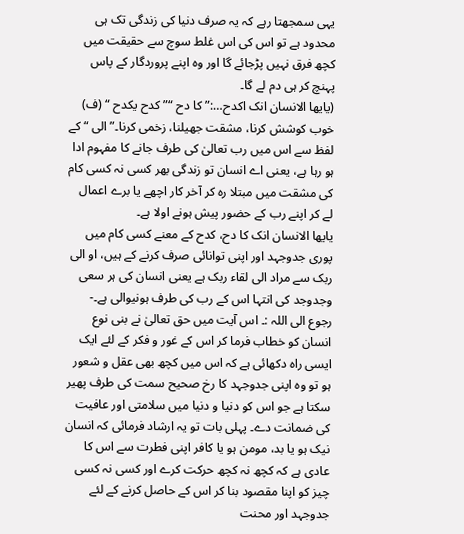یہی سمجھتا رہے کہ یہ صرف دنیا کی زندگی تک ہی محدود ہے تو اس کی اس غلط سوچ سے حقیقت میں کچھ فرق نہیں پڑجائے گا اور وہ اپنے پروردگار کے پاس پہنچ کر ہی دم لے گا۔
(یایھا الانسان انک اکدح…:” کا دح “” کدح یکدح “ (ف) خوب کوشش کرنا، مشقت جھیلنا، زخمی کرنا۔” الی “ کے لفظ سے اس میں رب تعالیٰ کی طرف جانے کا مفہوم ادا ہو رہا ہے، یعنی اے انسان تو زندگی بھر کسی نہ کسی کام کی مشقت میں مبتلا رہ کر آخر کار اچھے یا برے اعمال لے کر اپنے رب کے حضور پیش ہونے اولا ہے۔
یایھا الانسان انک کا دح، کدح کے معنے کسی کام میں پوری جدوجہد اور اپنی توانائی صرف کرنے کے ہیں، او الی ربک سے مراد الی لقاء ربک ہے یعنی انسان کی ہر سعی وجدوجد کی انتہا اس کے رب کی طرف ہونیوالی ہے۔- رجوع الی اللہ :۔ اس آیت میں حق تعالیٰ نے بنی نوع انسان کو خطاب فرما کر اس کے غور و فکر کے لئے ایک ایسی راہ دکھائی ہے کہ اس میں کچھ بھی عقل و شعور ہو تو وہ اپنی جدوجہد کا رخ صحیح سمت کی طرف پھیر سکتا ہے جو اس کو دنیا و دنیا میں سلامتی اور عافیت کی ضمانت دے۔ پہلی بات تو یہ ارشاد فرمائی کہ انسان نیک ہو یا بد، مومن ہو یا کافر اپنی فطرت سے اس کا عادی ہے کہ کچھ نہ کچھ حرکت کرے اور کسی نہ کسی چیز کو اپنا مقصود بنا کر اس کے حاصل کرنے کے لئے جدوجہد اور محنت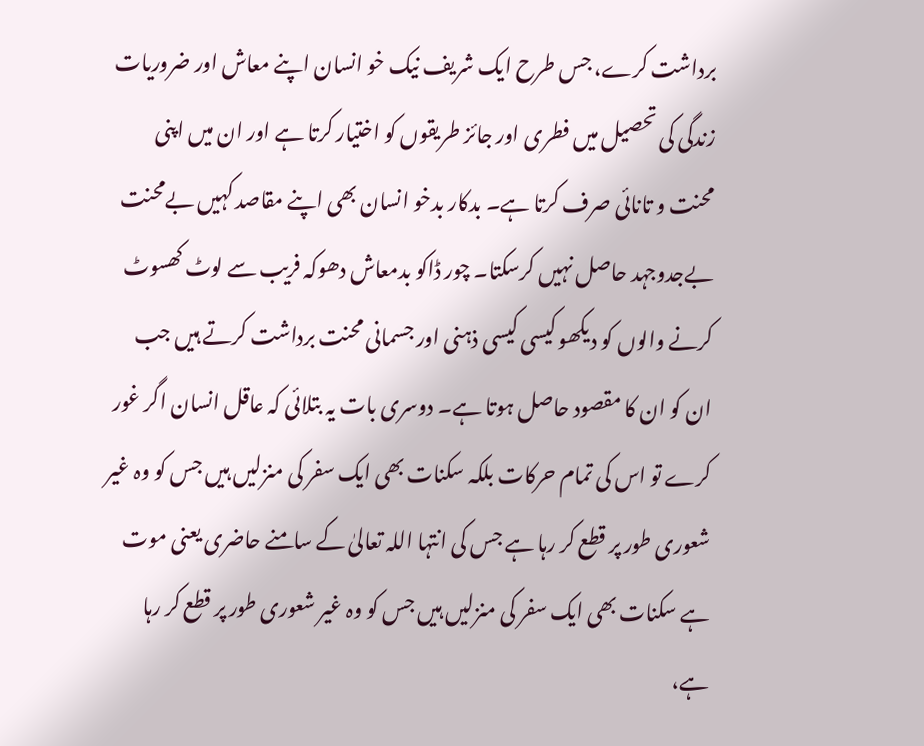برداشت کرے، جس طرح ایک شریف نیک خو انسان اپنے معاش اور ضروریات زندگی کی تحصیل میں فطری اور جائز طریقوں کو اختیار کرتا ہے اور ان میں اپنی محنت و تانائی صرف کرتا ہے۔ بدکار بدخو انسان بھی اپنے مقاصد کہیں بےمحنت بےجدوجہد حاصل نہیں کرسکتا۔ چور ڈاکو بدمعاش دھوکہ فریب سے لوٹ کھسوٹ کرنے والوں کو دیکھو کیسی کیسی ذہنی اور جسمانی محنت برداشت کرتے ہیں جب ان کو ان کا مقصود حاصل ہوتا ہے۔ دوسری بات یہ بتلائی کہ عاقل انسان اگر غور کرے تو اس کی تمام حرکات بلکہ سکنات بھی ایک سفر کی منزلیں ہیں جس کو وہ غیر شعوری طور پر قطع کر رہا ہے جس کی انتہا اللہ تعالیٰ کے سامنے حاضری یعنی موت ہے سکنات بھی ایک سفر کی منزلیں ہیں جس کو وہ غیر شعوری طور پر قطع کر رہا ہے،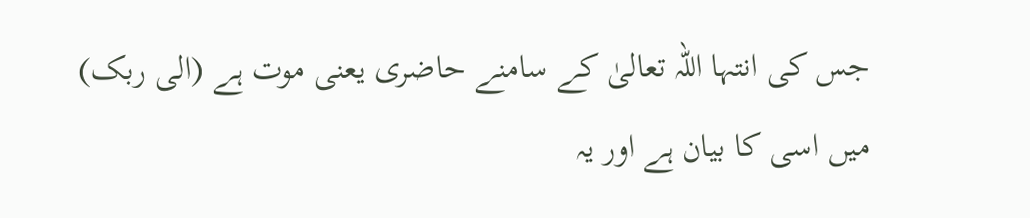جس کی انتہا اللہ تعالیٰ کے سامنے حاضری یعنی موت ہے (الی ربک) میں اسی کا بیان ہے اور یہ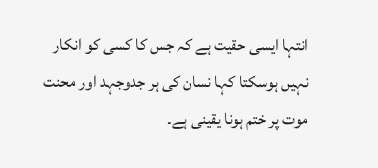انتہا ایسی حقیت ہے کہ جس کا کسی کو انکار نہیں ہوسکتا کہا نسان کی ہر جدوجہد اور محنت موت پر ختم ہونا یقینی ہے۔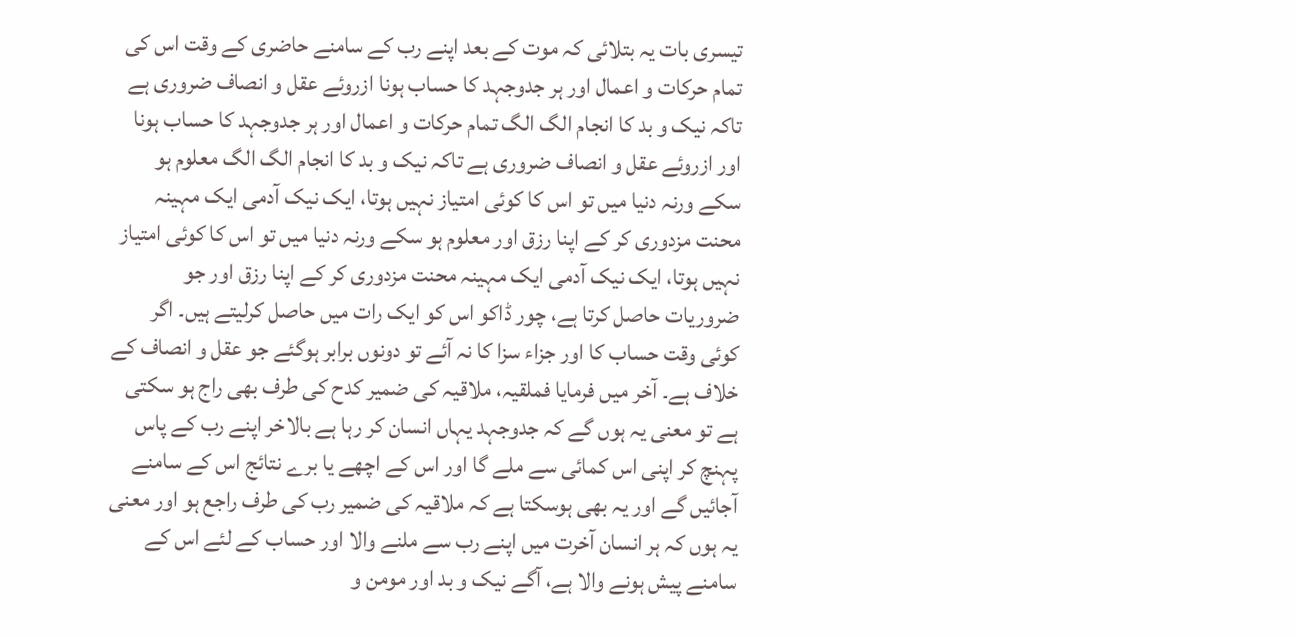تیسری بات یہ بتلائی کہ موت کے بعد اپنے رب کے سامنے حاضری کے وقت اس کی تمام حرکات و اعمال اور ہر جدوجہد کا حساب ہونا ازروئے عقل و انصاف ضروری ہے تاکہ نیک و بد کا انجام الگ الگ تمام حرکات و اعمال اور ہر جدوجہد کا حساب ہونا اور ازروئے عقل و انصاف ضروری ہے تاکہ نیک و بد کا انجام الگ الگ معلوم ہو سکے ورنہ دنیا میں تو اس کا کوئی امتیاز نہیں ہوتا، ایک نیک آدمی ایک مہینہ محنت مزدوری کر کے اپنا رزق اور معلوم ہو سکے ورنہ دنیا میں تو اس کا کوئی امتیاز نہیں ہوتا، ایک نیک آدمی ایک مہینہ محنت مزدوری کر کے اپنا رزق اور جو ضروریات حاصل کرتا ہے، چور ڈاکو اس کو ایک رات میں حاصل کرلیتے ہیں۔ اگر کوئی وقت حساب کا اور جزاء سزا کا نہ آئے تو دونوں برابر ہوگئے جو عقل و انصاف کے خلاف ہے۔ آخر میں فرمایا فملقیہ، ملاقیہ کی ضمیر کدح کی طرف بھی راج ہو سکتی ہے تو معنی یہ ہوں گے کہ جدوجہد یہاں انسان کر رہا ہے بالاخر اپنے رب کے پاس پہنچ کر اپنی اس کمائی سے ملے گا اور اس کے اچھے یا برے نتائج اس کے سامنے آجائیں گے اور یہ بھی ہوسکتا ہے کہ ملاقیہ کی ضمیر رب کی طرف راجع ہو اور معنی یہ ہوں کہ ہر انسان آخرت میں اپنے رب سے ملنے والا اور حساب کے لئے اس کے سامنے پیش ہونے والا ہے، آگے نیک و بد اور مومن و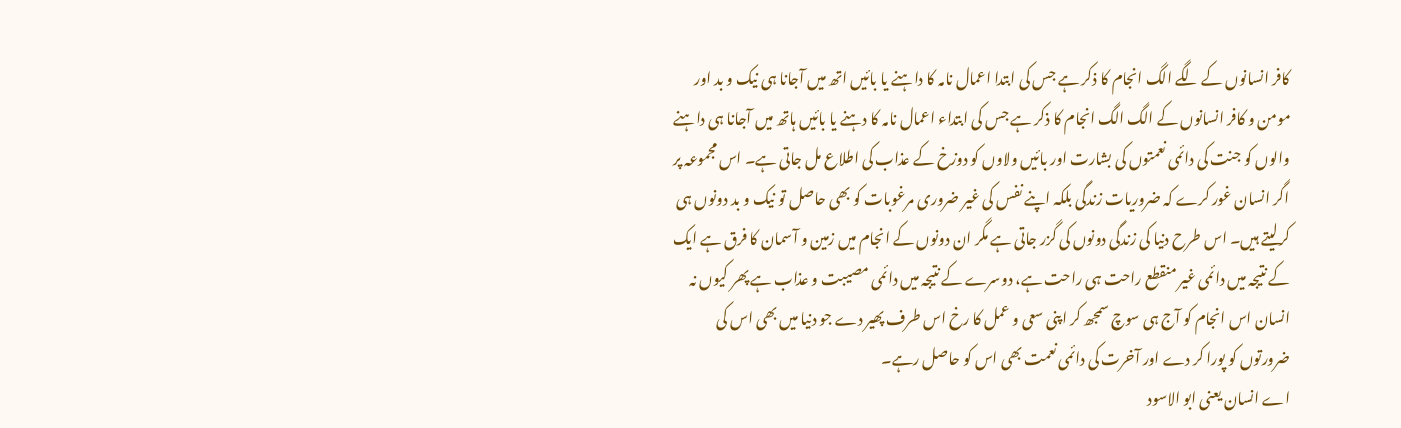کافر انسانوں کے لگے الگ انجام کا ذکر ہے جس کی ابتدا اعمال نامہ کا داہنے یا بائیں اتھ میں آجانا ہی نیک و بد اور مومن و کافر انسانوں کے الگ الگ انجام کا ذکر ہے جس کی ابتداء اعمال نامہ کا دہنے یا بائیں ہاتھ میں آجانا ہی داہنے والوں کو جنت کی دائمی نعمتوں کی بشارت اور بائیں ولاوں کو دوزخ کے عذاب کی اطلاع مل جاتی ہے۔ اس مجموعہ پر اگر انسان غور کرے کہ ضروریات زندگی بلکہ اپنے نفس کی غیر ضروری مرغوبات کو بھی حاصل تو نیک و بد دونوں ہی کرلیتے ہیں۔ اس طرح دنیا کی زندگی دونوں کی گزر جاتی ہے مگر ان دونوں کے انجام میں زمین و آسمان کا فرق ہے ایک کے نتیجہ میں دائمی غیر منقطع راحت ہی راحت ہے، دوسرے کے نتیجہ میں دائمی مصیبت و عذاب ہے پھر کیوں نہ انسان اس انجام کو آج ہی سوچ سمجھ کر اپنی سعی و عمل کا رخ اس طرف پھیر دے جو دنیا میں بھی اس کی ضرورتوں کو پورا کر دے اور آخرت کی دائمی نعمت بھی اس کو حاصل رہے۔
اے انسان یعنی ابو الاسود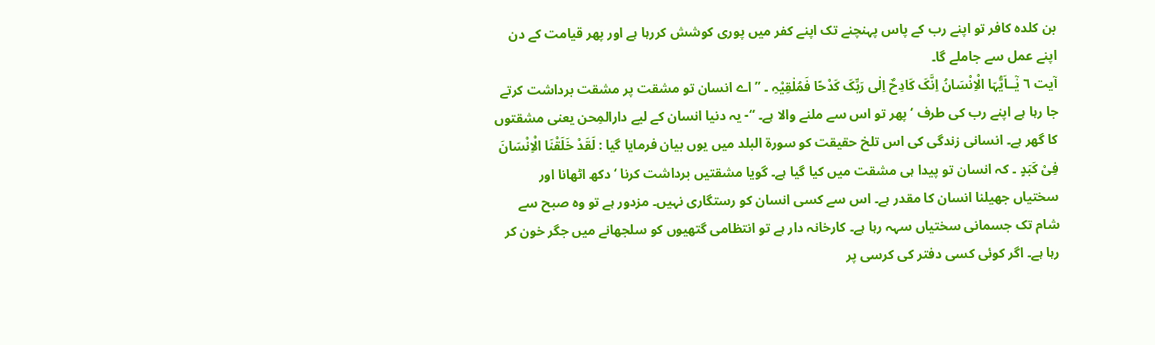بن کلدہ کافر تو اپنے رب کے پاس پہنچنے تک اپنے کفر میں پوری کوشش کررہا ہے اور پھر قیامت کے دن اپنے عمل سے جاملے گا۔
آیت ٦ یٰٓــاَیُّہَا الْاِنْسَانُ اِنَّکَ کَادِحٌ اِلٰی رَبِّکَ کَدْحًا فَمُلٰقِیْہِ ۔ ” اے انسان تو مشقت پر مشقت برداشت کرتے جا رہا ہے اپنے رب کی طرف ‘ پھر تو اس سے ملنے والا ہے۔ “- یہ دنیا انسان کے لیے دارالمِحن یعنی مشقتوں کا گھر ہے۔ انسانی زندگی کی اس تلخ حقیقت کو سورة البلد میں یوں بیان فرمایا گیا : لَقَدْ خَلَقْنَا الْاِنْسَانَ فِیْ کَبَدٍ ۔ کہ انسان تو پیدا ہی مشقت میں کیا گیا ہے۔ گویا مشقتیں برداشت کرنا ‘ دکھ اٹھانا اور سختیاں جھیلنا انسان کا مقدر ہے۔ اس سے کسی انسان کو رستگاری نہیں۔ مزدور ہے تو وہ صبح سے شام تک جسمانی سختیاں سہہ رہا ہے۔ کارخانہ دار ہے تو انتظامی گتھیوں کو سلجھانے میں جگر خون کر رہا ہے۔ اگر کوئی کسی دفتر کی کرسی پر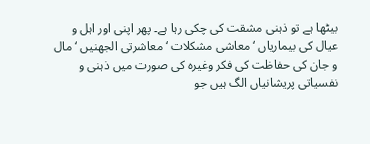بیٹھا ہے تو ذہنی مشقت کی چکی رہا ہے۔ پھر اپنی اور اہل و عیال کی بیماریاں ‘ معاشی مشکلات ‘ معاشرتی الجھنیں ‘ مال و جان کی حفاظت کی فکر وغیرہ کی صورت میں ذہنی و نفسیاتی پریشانیاں الگ ہیں جو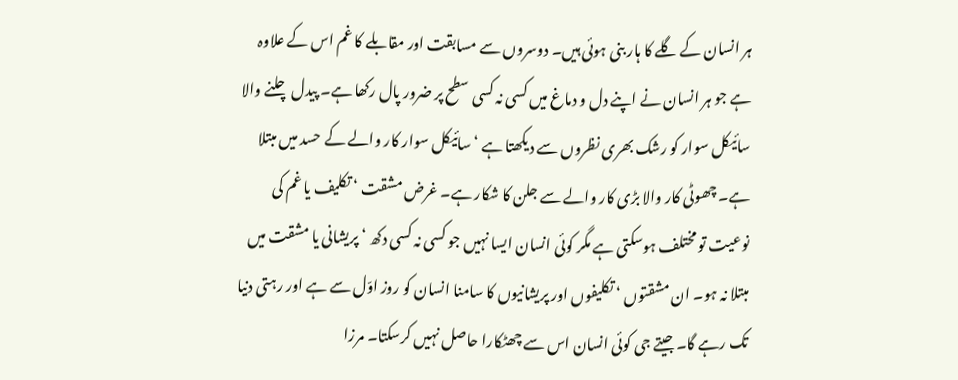ہر انسان کے گلے کا ہار بنی ہوئی ہیں۔ دوسروں سے مسابقت اور مقابلے کا غم اس کے علاوہ ہے جو ہر انسان نے اپنے دل و دماغ میں کسی نہ کسی سطح پر ضرور پال رکھا ہے۔ پیدل چلنے والا سائیکل سوار کو رشک بھری نظروں سے دیکھتا ہے ‘ سائیکل سوار کار والے کے حسد میں مبتلا ہے۔ چھوٹی کار والا بڑی کار والے سے جلن کا شکار ہے۔ غرض مشقت ‘ تکلیف یا غم کی نوعیت تو مختلف ہوسکتی ہے مگر کوئی انسان ایسا نہیں جو کسی نہ کسی دکھ ‘ پریشانی یا مشقت میں مبتلا نہ ہو۔ ان مشقتوں ‘ تکلیفوں اور پریشانیوں کا سامنا انسان کو روز اوّل سے ہے اور رہتی دنیا تک رہے گا۔ جیتے جی کوئی انسان اس سے چھٹکارا حاصل نہیں کرسکتا۔ مرزا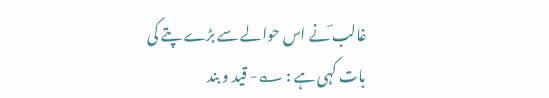غالب ؔنے اس حوالے سے بڑے پتے کی بات کہی ہے : ؎- قید و بند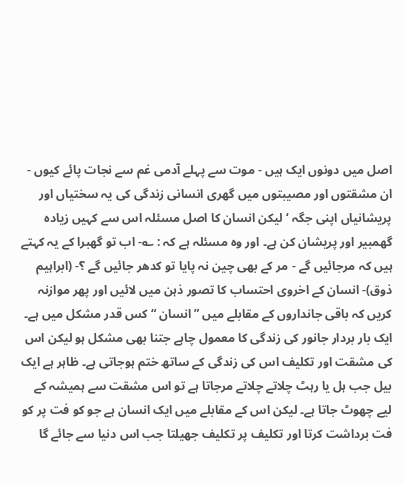اصل میں دونوں ایک ہیں - موت سے پہلے آدمی غم سے نجات پائے کیوں - ان مشقتوں اور مصیبتوں میں گھری انسانی زندگی کی یہ سختیاں اور پریشانیاں اپنی جگہ ‘ لیکن انسان کا اصل مسئلہ اس سے کہیں زیادہ گھمبیر اور پریشان کن ہے۔ اور وہ مسئلہ ہے کہ : ؎- اب تو گھبرا کے یہ کہتے ہیں کہ مرجائیں گے - مر کے بھی چین نہ پایا تو کدھر جائیں گے ؟- (ابراہیم ذوق)- انسان کے اخروی احتساب کا تصور ذہن میں لائیں اور پھر موازنہ کریں کہ باقی جانداروں کے مقابلے میں ” انسان “ کس قدر مشکل میں ہے۔ ایک بار بردار جانور کی زندگی کا معمول چاہے جتنا بھی مشکل ہو لیکن اس کی مشقت اور تکلیف اس کی زندگی کے ساتھ ختم ہوجاتی ہے۔ ظاہر ہے ایک بیل جب ہل یا رہٹ چلاتے چلاتے مرجاتا ہے تو اس مشقت سے ہمیشہ کے لیے چھوٹ جاتا ہے۔ لیکن اس کے مقابلے میں ایک انسان ہے جو کو فت پر کو فت برداشت کرتا اور تکلیف پر تکلیف جھیلتا جب اس دنیا سے جائے گا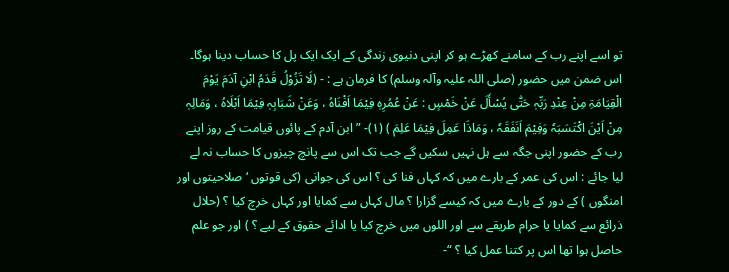تو اسے اپنے رب کے سامنے کھڑے ہو کر اپنی دنیوی زندگی کے ایک ایک پل کا حساب دینا ہوگا۔ اس ضمن میں حضور (صلی اللہ علیہ وآلہ وسلم) کا فرمان ہے : - (لَا تَزُوْلُ قَدَمُ ابْنِ آدَمَ یَوْمَ الْقِیَامَۃِ مِنْ عِنْدِ رَبِّہٖ حَتّٰی یُسْأَلَ عَنْ خَمْسٍ : عَنْ عُمُرِہٖ فِیْمَا اَفْنَاہُ ، وَعَنْ شَبَابِہٖ فِیْمَا اَبْلَاہُ ، وَمَالِہٖ مِنْ اَیْنَ اکْتَسَبَہٗ وَفِیْمَ اَنَفَقَہٗ ، وَمَاذَا عَمِلَ فِیْمَا عَلِمَ ) (١)- ” ابن آدم کے پائوں قیامت کے روز اپنے رب کے حضور اپنی جگہ سے ہل نہیں سکیں گے جب تک اس سے پانچ چیزوں کا حساب نہ لے لیا جائے : اس کی عمر کے بارے میں کہ کہاں فنا کی ؟ اس کی جوانی (کی قوتوں ‘ صلاحیتوں اور امنگوں ) کے دور کے بارے میں کہ کیسے گزارا ؟ مال کہاں سے کمایا اور کہاں خرچ کیا ؟ (حلال ذرائع سے کمایا یا حرام طریقے سے اور اللوں میں خرچ کیا یا ادائے حقوق کے لیے ؟ ) اور جو علم حاصل ہوا تھا اس پر کتنا عمل کیا ؟ “-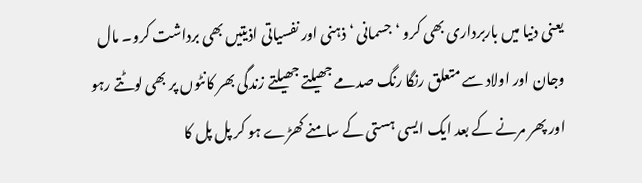یعنی دنیا میں باربرداری بھی کرو ‘ جسمانی ‘ ذہنی اور نفسیاتی اذیتیں بھی برداشت کرو۔ مال وجان اور اولاد سے متعلق رنگا رنگ صدمے جھیلتے جھیلتے زندگی بھر کانٹوں پر بھی لوٹتے رہو اور پھر مرنے کے بعد ایک ایسی ہستی کے سامنے کھڑے ہو کر پل پل کا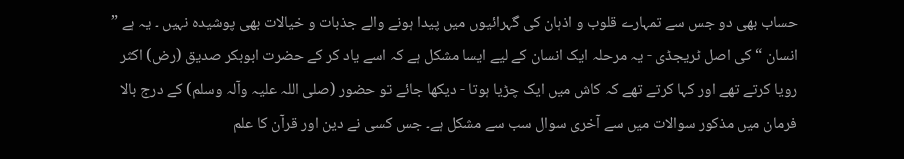حساب بھی دو جس سے تمہارے قلوب و اذہان کی گہرائیوں میں پیدا ہونے والے جذبات و خیالات بھی پوشیدہ نہیں ۔ یہ ہے ” انسان “ کی اصل ٹریجڈی - یہ مرحلہ ایک انسان کے لیے ایسا مشکل ہے کہ اسے یاد کر کے حضرت ابوبکر صدیق (رض) اکثر رویا کرتے تھے اور کہا کرتے تھے کہ کاش میں ایک چڑیا ہوتا - دیکھا جائے تو حضور (صلی اللہ علیہ وآلہ وسلم) کے درج بالا فرمان میں مذکور سوالات میں سے آخری سوال سب سے مشکل ہے۔ جس کسی نے دین اور قرآن کا علم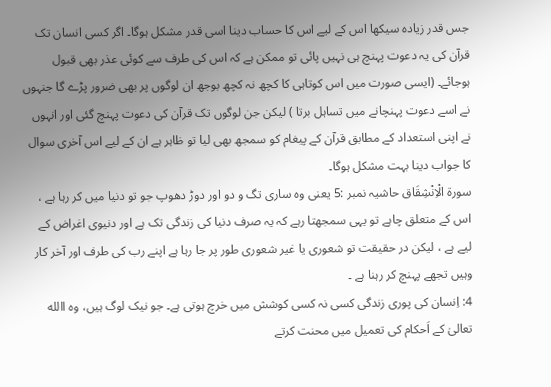جس قدر زیادہ سیکھا اس کے لیے اس کا حساب دینا اسی قدر مشکل ہوگا۔ اگر کسی انسان تک قرآن کی یہ دعوت پہنچ ہی نہیں پائی تو ممکن ہے کہ اس کی طرف سے کوئی عذر بھی قبول ہوجائے۔ (ایسی صورت میں اس کوتاہی کا کچھ نہ کچھ بوجھ ان لوگوں پر بھی ضرور پڑے گا جنہوں نے اسے دعوت پہنچانے میں تساہل برتا ) لیکن جن لوگوں تک قرآن کی دعوت پہنچ گئی اور انہوں نے اپنی استعداد کے مطابق قرآن کے پیغام کو سمجھ بھی لیا تو ظاہر ہے ان کے لیے اس آخری سوال کا جواب دینا بہت مشکل ہوگا۔
سورة الْاِنْشِقَاق حاشیہ نمبر :5 یعنی وہ ساری تگ و دو اور دوڑ دھوپ جو تو دنیا میں کر رہا ہے ، اس کے متعلق چاہے تو یہی سمجھتا رہے کہ یہ صرف دنیا کی زندگی تک ہے اور دنیوی اغراض کے لیے ہے ، لیکن در حقیقت تو شعوری یا غیر شعوری طور پر جا رہا ہے اپنے رب کی طرف اور آخر کار وہیں تجھے پہنچ کر رہنا ہے ۔
4: اِنسان کی پوری زندگی کسی نہ کسی کوشش میں خرچ ہوتی ہے۔ جو نیک لوگ ہیں، وہ االله تعالیٰ کے اَحکام کی تعمیل میں محنت کرتے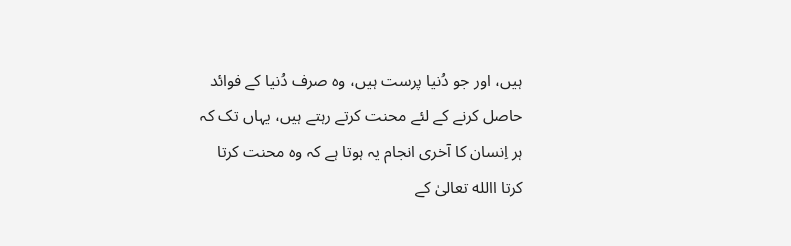ہیں، اور جو دُنیا پرست ہیں، وہ صرف دُنیا کے فوائد حاصل کرنے کے لئے محنت کرتے رہتے ہیں، یہاں تک کہ ہر اِنسان کا آخری انجام یہ ہوتا ہے کہ وہ محنت کرتا کرتا االله تعالیٰ کے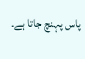پاس پہنچ جاتا ہے۔